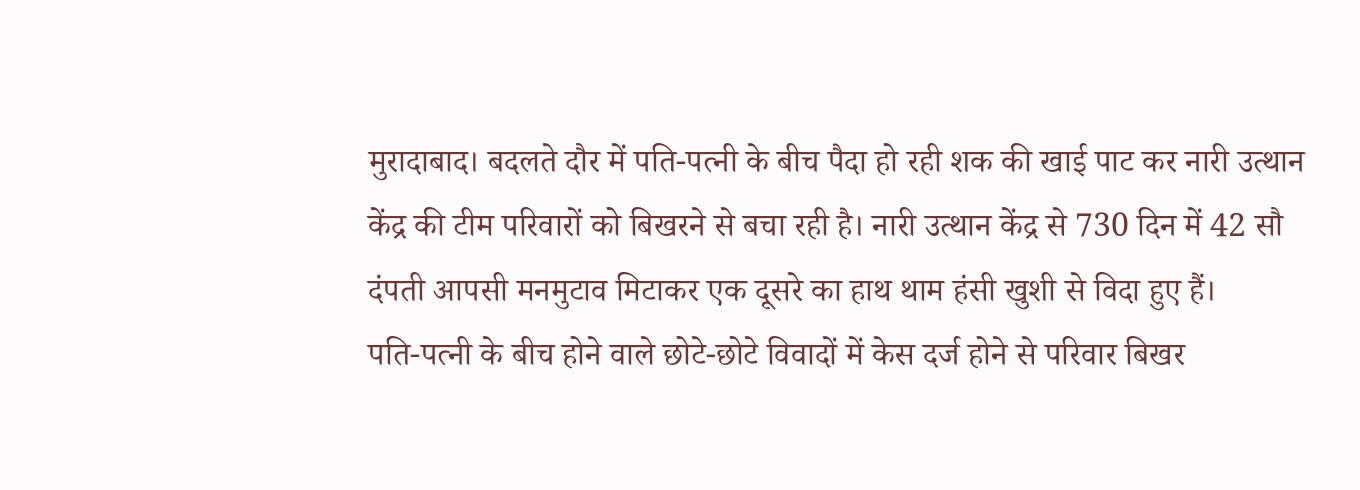मुरादाबाद। बदलते दौर में पति-पत्नी के बीच पैदा हो रही शक की खाई पाट कर नारी उत्थान केंद्र की टीम परिवारों को बिखरने से बचा रही है। नारी उत्थान केंद्र से 730 दिन में 42 सौ दंपती आपसी मनमुटाव मिटाकर एक दूसरे का हाथ थाम हंसी खुशी से विदा हुए हैं।
पति-पत्नी के बीच होने वाले छोटे-छोटे विवादों में केस दर्ज होने से परिवार बिखर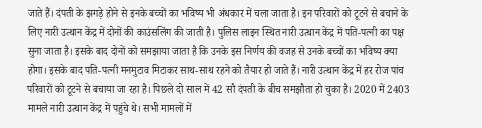जाते हैं। दंपती के झगड़े होने से इनके बच्चों का भविष्य भी अंधकार में चला जाता है। इन परिवारों को टूटने से बचाने के लिए नारी उत्थान केंद्र में दोनों की काउंसलिंग की जाती है। पुलिस लाइन स्थित नारी उत्थान केंद्र में पति-पत्नी का पक्ष सुना जाता है। इसके बाद दोनों को समझाया जाता है कि उनके इस निर्णय की वजह से उनके बच्चों का भविष्य क्या होगा। इसके बाद पति-पत्नी मनमुटाव मिटाकर साथ-साथ रहने को तैयार हो जाते हैं। नारी उत्थान केंद्र में हर रोज पांच परिवारों को टूटने से बचाया जा रहा है। पिछले दो साल में 42 सौ दंपती के बीच समझौता हो चुका है। 2020 में 2403 मामले नारी उत्थान केंद्र में पहुंचे थे। सभी मामलों में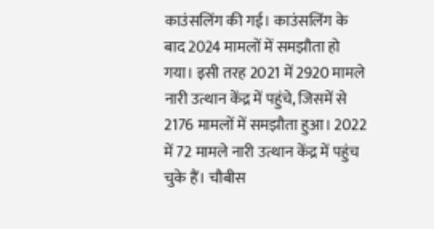काउंसलिंग की गई। काउंसलिंग के बाद 2024 मामलों में समझौता हो गया। इसी तरह 2021 में 2920 मामले नारी उत्थान केंद्र में पहुंचे, जिसमें से 2176 मामलों में समझौता हुआ। 2022 में 72 मामले नारी उत्थान केंद्र में पहुंच चुके हैं। चौबीस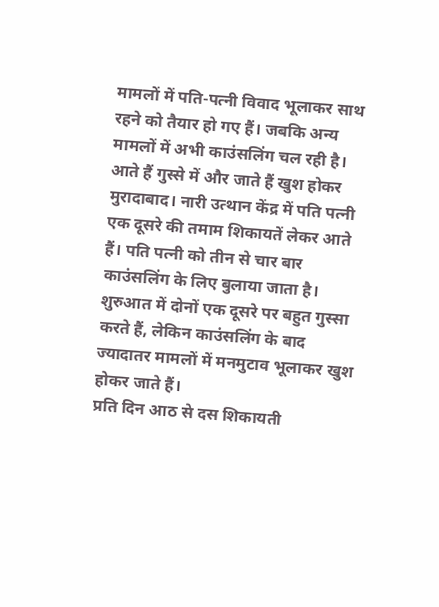मामलों में पति-पत्नी विवाद भूलाकर साथ रहने को तैयार हो गए हैं। जबकि अन्य मामलों में अभी काउंसलिंग चल रही है।
आते हैं गुस्से में और जाते हैं खुश होकर
मुरादाबाद। नारी उत्थान केंद्र में पति पत्नी एक दूसरे की तमाम शिकायतें लेकर आते हैं। पति पत्नी को तीन से चार बार काउंसलिंग के लिए बुलाया जाता है। शुरुआत में दोनों एक दूसरे पर बहुत गुस्सा करते हैं, लेकिन काउंसलिंग के बाद ज्यादातर मामलों में मनमुटाव भूलाकर खुश होकर जाते हैं।
प्रति दिन आठ से दस शिकायती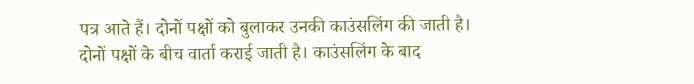पत्र आते हैं। दोनों पक्षों को बुलाकर उनकी काउंसलिंग की जाती है। दोनों पक्षों के बीच वार्ता कराई जाती है। काउंसलिंग के बाद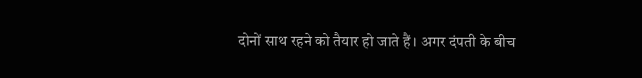दोनों साथ रहने को तैयार हो जाते हैं। अगर दंपती के बीच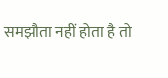समझौता नहीं होता है तो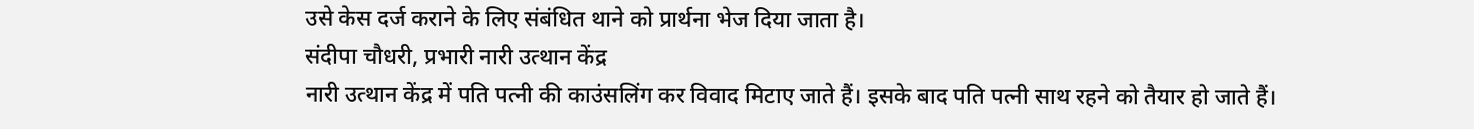उसे केस दर्ज कराने के लिए संबंधित थाने को प्रार्थना भेज दिया जाता है।
संदीपा चौधरी, प्रभारी नारी उत्थान केंद्र
नारी उत्थान केंद्र में पति पत्नी की काउंसलिंग कर विवाद मिटाए जाते हैं। इसके बाद पति पत्नी साथ रहने को तैयार हो जाते हैं।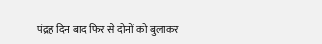पंद्रह दिन बाद फिर से दोनों को बुलाकर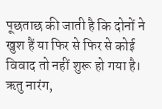पूछताछ की जाती है कि दोनों ने खुश हैं या फिर से फिर से कोई विवाद तो नहीं शुरू हो गया है।
ऋतु नारंग,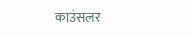काउंसलर